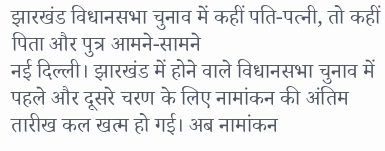झारखंड विधानसभा चुनाव में कहीं पति-पत्नी, तो कहीं पिता और पुत्र आमने-सामने
नई दिल्ली। झारखंड में होने वाले विधानसभा चुनाव में पहले और दूसरे चरण के लिए नामांकन की अंतिम तारीख कल खत्म हो गई। अब नामांकन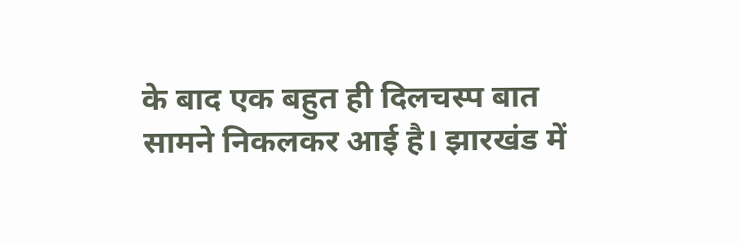के बाद एक बहुत ही दिलचस्प बात सामने निकलकर आई है। झारखंड में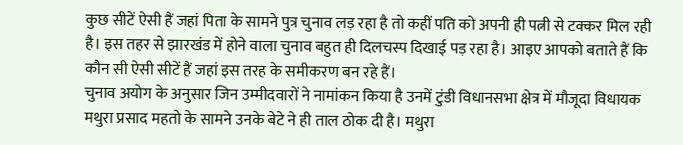कुछ सीटें ऐसी हैं जहां पिता के सामने पुत्र चुनाव लड़ रहा है तो कहीं पति को अपनी ही पत्नी से टक्कर मिल रही है। इस तहर से झारखंड में होने वाला चुनाव बहुत ही दिलचस्प दिखाई पड़ रहा है। आइए आपको बताते हैं कि कौन सी ऐसी सीटें हैं जहां इस तरह के समीकरण बन रहे हैं।
चुनाव अयोग के अनुसार जिन उम्मीदवारों ने नामांकन किया है उनमें टुंडी विधानसभा क्षेत्र में मौजूदा विधायक मथुरा प्रसाद महतो के सामने उनके बेटे ने ही ताल ठोक दी है। मथुरा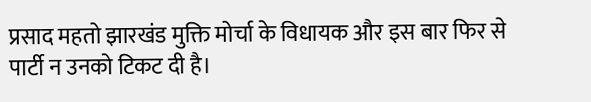प्रसाद महतो झारखंड मुक्ति मोर्चा के विधायक और इस बार फिर से पार्टी न उनको टिकट दी है।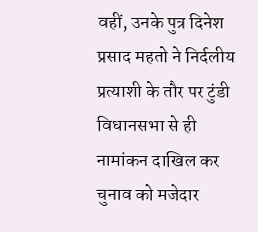वहीं, उनके पुत्र दिनेश प्रसाद महतो ने निर्दलीय प्रत्याशी के तौर पर टुंडी विधानसभा से ही नामांकन दाखिल कर चुनाव को मजेदार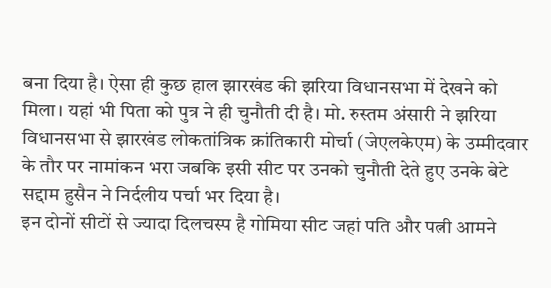बना दिया है। ऐसा ही कुछ हाल झारखंड की झरिया विधानसभा में देखने को मिला। यहां भी पिता को पुत्र ने ही चुनौती दी है। मो. रुस्तम अंसारी ने झरिया विधानसभा से झारखंड लोकतांत्रिक क्रांतिकारी मोर्चा (जेएलकेएम) के उम्मीदवार के तौर पर नामांकन भरा जबकि इसी सीट पर उनको चुनौती देते हुए उनके बेटे सद्दाम हुसैन ने निर्दलीय पर्चा भर दिया है।
इन दोनों सीटों से ज्यादा दिलचस्प है गोमिया सीट जहां पति और पत्नी आमने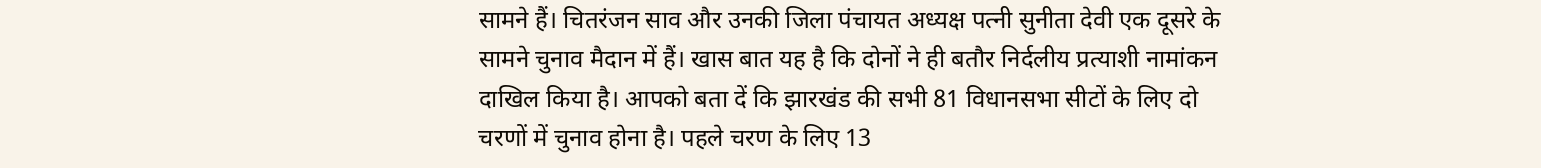सामने हैं। चितरंजन साव और उनकी जिला पंचायत अध्यक्ष पत्नी सुनीता देवी एक दूसरे के सामने चुनाव मैदान में हैं। खास बात यह है कि दोनों ने ही बतौर निर्दलीय प्रत्याशी नामांकन दाखिल किया है। आपको बता दें कि झारखंड की सभी 81 विधानसभा सीटों के लिए दो चरणों में चुनाव होना है। पहले चरण के लिए 13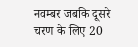नवम्बर जबकि दूसरे चरण के लिए 20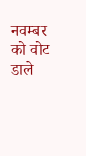नवम्बर को वोट डाले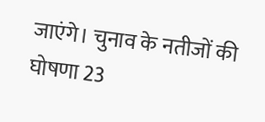जाएंगे। चुनाव के नतीजों की घोषणा 23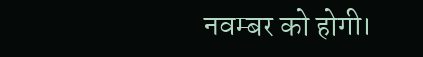नवम्बर को होगी।